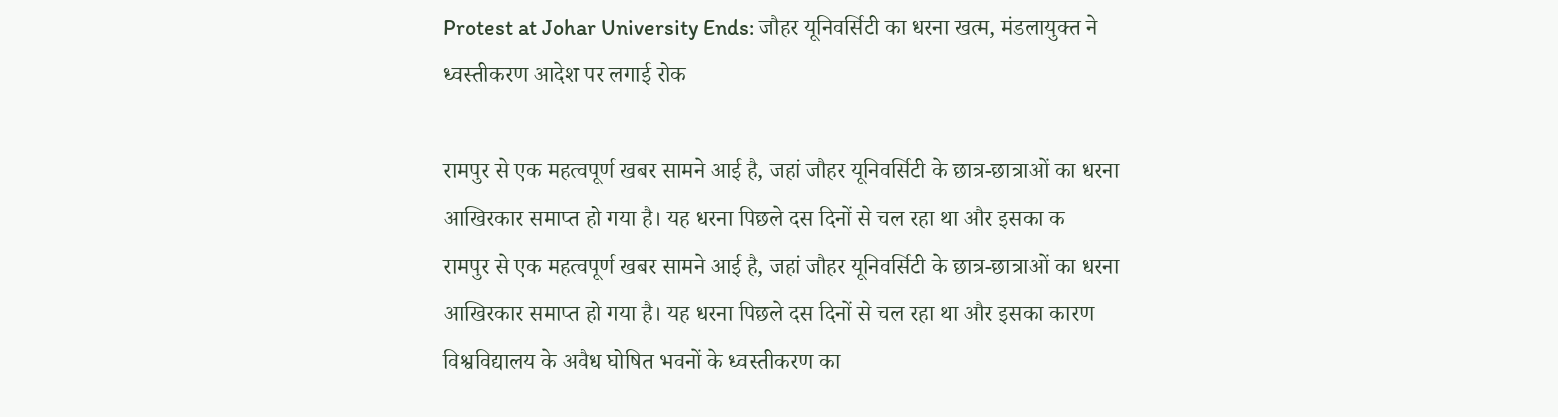Protest at Johar University Ends: जौहर यूनिवर्सिटी का धरना खत्म, मंडलायुक्त ने ध्वस्तीकरण आदेश पर लगाई रोक

रामपुर से एक महत्वपूर्ण खबर सामने आई है, जहां जौहर यूनिवर्सिटी के छात्र-छात्राओं का धरना आखिरकार समाप्त हो गया है। यह धरना पिछले दस दिनों से चल रहा था और इसका क
रामपुर से एक महत्वपूर्ण खबर सामने आई है, जहां जौहर यूनिवर्सिटी के छात्र-छात्राओं का धरना आखिरकार समाप्त हो गया है। यह धरना पिछले दस दिनों से चल रहा था और इसका कारण विश्वविद्यालय के अवैध घोषित भवनों के ध्वस्तीकरण का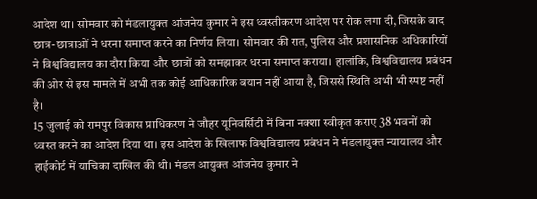आदेश था। सोमवार को मंडलायुक्त आंजनेय कुमार ने इस ध्वस्तीकरण आदेश पर रोक लगा दी, जिसके बाद छात्र-छात्राओं ने धरना समाप्त करने का निर्णय लिया। सोमवार की रात, पुलिस और प्रशासनिक अधिकारियों ने विश्वविद्यालय का दौरा किया और छात्रों को समझाकर धरना समाप्त कराया। हालांकि, विश्वविद्यालय प्रबंधन की ओर से इस मामले में अभी तक कोई आधिकारिक बयान नहीं आया है, जिससे स्थिति अभी भी स्पष्ट नहीं है।
15 जुलाई को रामपुर विकास प्राधिकरण ने जौहर यूनिवर्सिटी में बिना नक्शा स्वीकृत कराए 38 भवनों को ध्वस्त करने का आदेश दिया था। इस आदेश के खिलाफ विश्वविद्यालय प्रबंधन ने मंडलायुक्त न्यायालय और हाईकोर्ट में याचिका दाखिल की थी। मंडल आयुक्त आंजनेय कुमार ने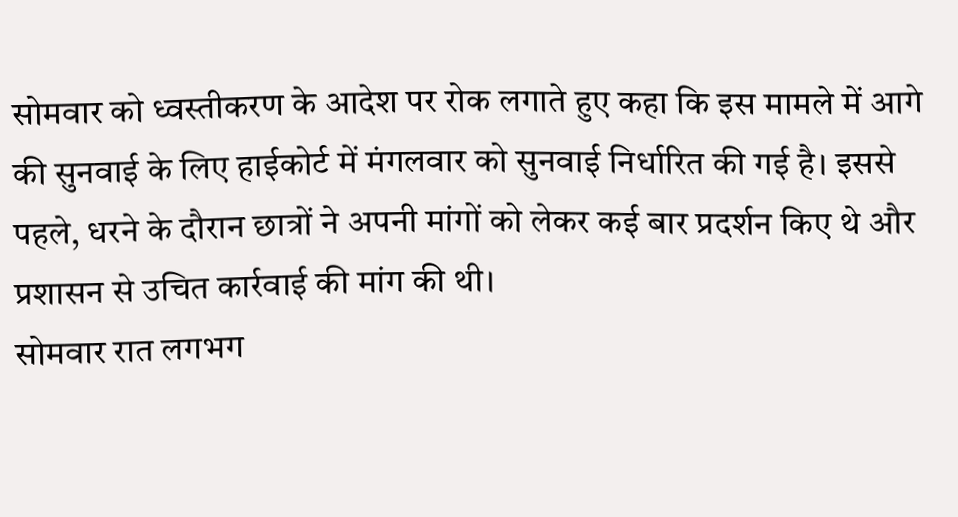सोमवार को ध्वस्तीकरण के आदेश पर रोक लगाते हुए कहा कि इस मामले में आगे की सुनवाई के लिए हाईकोर्ट में मंगलवार को सुनवाई निर्धारित की गई है। इससे पहले, धरने के दौरान छात्रों ने अपनी मांगों को लेकर कई बार प्रदर्शन किए थे और प्रशासन से उचित कार्रवाई की मांग की थी।
सोमवार रात लगभग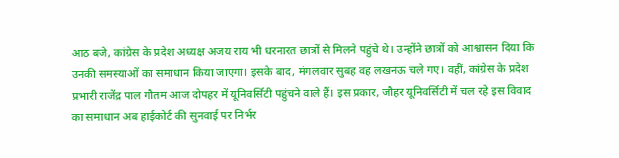आठ बजे, कांग्रेस के प्रदेश अध्यक्ष अजय राय भी धरनारत छात्रों से मिलने पहुंचे थे। उन्होंने छात्रों को आश्वासन दिया कि उनकी समस्याओं का समाधान किया जाएगा। इसके बाद, मंगलवार सुबह वह लखनऊ चले गए। वहीं, कांग्रेस के प्रदेश प्रभारी राजेंद्र पाल गौतम आज दोपहर में यूनिवर्सिटी पहुंचने वाले हैं। इस प्रकार, जौहर यूनिवर्सिटी में चल रहे इस विवाद का समाधान अब हाईकोर्ट की सुनवाई पर निर्भर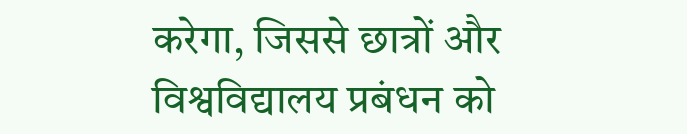करेगा, जिससे छात्रों और विश्वविद्यालय प्रबंधन को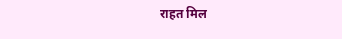राहत मिल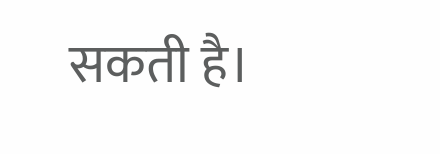सकती है।